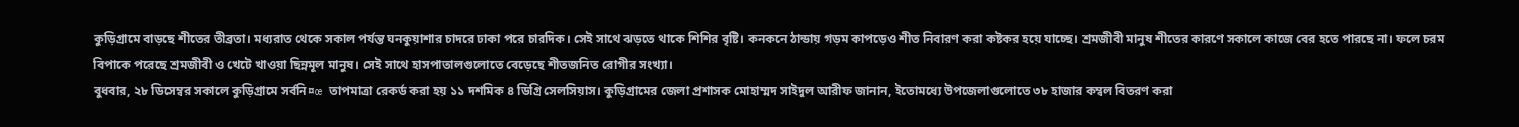কুড়িগ্রামে বাড়ছে শীতের তীব্রতা। মধ্যরাত থেকে সকাল পর্যন্ত ঘনকুয়াশার চাদরে ঢাকা পরে চারদিক। সেই সাথে ঝড়তে থাকে শিশির বৃষ্টি। কনকনে ঠান্ডায় গড়ম কাপড়েও শীত নিবারণ করা কষ্টকর হয়ে যাচ্ছে। শ্রমজীবী মানুষ শীতের কারণে সকালে কাজে বের হতে পারছে না। ফলে চরম বিপাকে পরেছে শ্রমজীবী ও খেটে খাওয়া ছিন্নমূল মানুষ। সেই সাথে হাসপাতালগুলোতে বেড়েছে শীতজনিত রোগীর সংখ্যা।
বুধবার, ২৮ ডিসেম্বর সকালে কুড়িগ্রামে সর্বনি¤œ তাপমাত্রা রেকর্ড করা হয় ১১ দশমিক ৪ ডিগ্রি সেলসিয়াস। কুড়িগ্রামের জেলা প্রশাসক মোহাম্মদ সাইদুল আরীফ জানান, ইতোমধ্যে উপজেলাগুলোতে ৩৮ হাজার কম্বল বিতরণ করা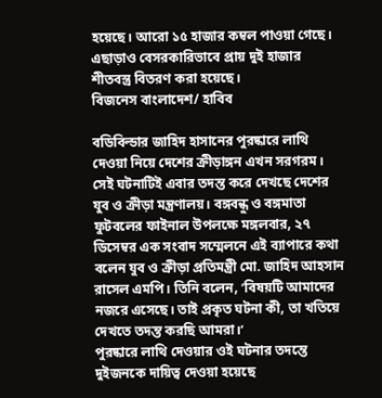হয়েছে। আরো ১৫ হাজার কম্বল পাওয়া গেছে। এছাড়াও বেসরকারিভাবে প্রায় দুই হাজার শীতবস্ত্র বিতরণ করা হয়েছে।
বিজনেস বাংলাদেশ/ হাবিব

বডিবিল্ডার জাহিদ হাসানের পুরষ্কারে লাথি দেওয়া নিয়ে দেশের ক্রীড়াঙ্গন এখন সরগরম। সেই ঘটনাটিই এবার তদন্ত করে দেখছে দেশের যুব ও ক্রীড়া মন্ত্রণালয়। বঙ্গবন্ধু ও বঙ্গমাতা ফুটবলের ফাইনাল উপলক্ষে মঙ্গলবার, ২৭ ডিসেম্বর এক সংবাদ সম্মেলনে এই ব্যাপারে কথা বলেন যুব ও ক্রীড়া প্রতিমন্ত্রী মো. জাহিদ আহসান রাসেল এমপি। তিনি বলেন, ‘বিষয়টি আমাদের নজরে এসেছে। তাই প্রকৃত ঘটনা কী, তা খতিয়ে দেখতে তদন্ত করছি আমরা।’
পুরষ্কারে লাথি দেওয়ার ওই ঘটনার তদন্তে দুইজনকে দায়িত্ব দেওয়া হয়েছে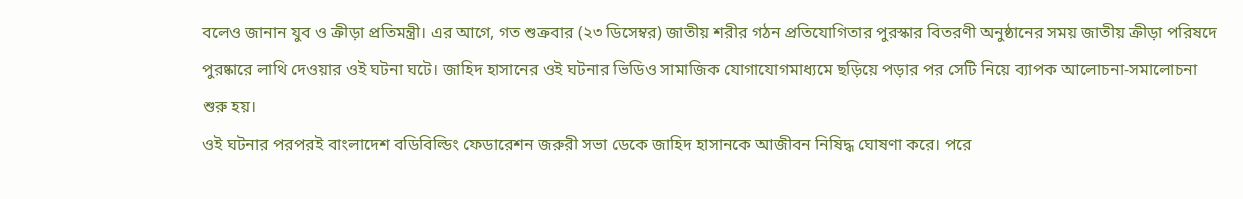বলেও জানান যুব ও ক্রীড়া প্রতিমন্ত্রী। এর আগে, গত শুক্রবার (২৩ ডিসেম্বর) জাতীয় শরীর গঠন প্রতিযোগিতার পুরস্কার বিতরণী অনুষ্ঠানের সময় জাতীয় ক্রীড়া পরিষদে পুরষ্কারে লাথি দেওয়ার ওই ঘটনা ঘটে। জাহিদ হাসানের ওই ঘটনার ভিডিও সামাজিক যোগাযোগমাধ্যমে ছড়িয়ে পড়ার পর সেটি নিয়ে ব্যাপক আলোচনা-সমালোচনা শুরু হয়।
ওই ঘটনার পরপরই বাংলাদেশ বডিবিল্ডিং ফেডারেশন জরুরী সভা ডেকে জাহিদ হাসানকে আজীবন নিষিদ্ধ ঘোষণা করে। পরে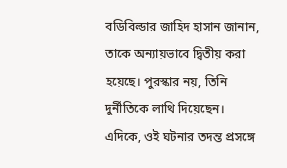বডিবিল্ডার জাহিদ হাসান জানান, তাকে অন্যায়ভাবে দ্বিতীয় করা হয়েছে। পুরস্কার নয়, তিনি দুর্নীতিকে লাথি দিয়েছেন।
এদিকে, ওই ঘটনার তদন্ত প্রসঙ্গে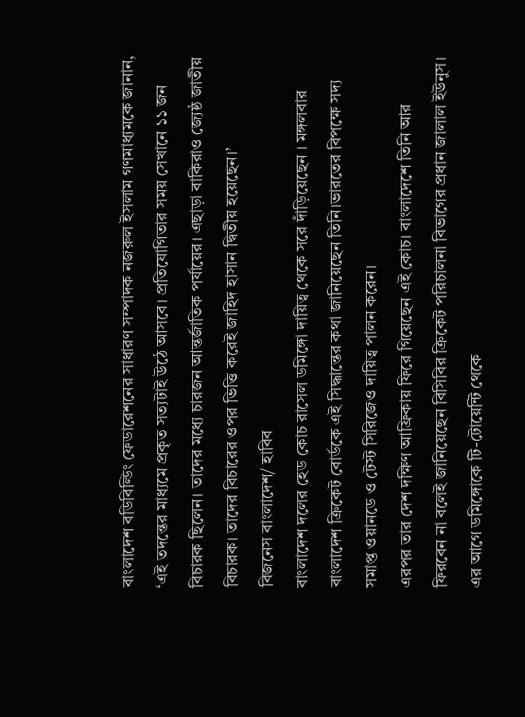বাংলাদেশ বডিবিল্ডিং ফেডারেশনের সাধারণ সম্পাদক নজরুল ইসলাম গণমাধ্যমকে জানান, ‘এই তদন্তের মাধ্যমে প্রকৃত সত্যটাই উঠে আসবে। প্রতিযোগিতার সময় সেখানে ১১ জন বিচারক ছিলেন। তাদের মধ্যে চারজন আন্তর্জাতিক পর্যায়ের। এছাড়া বাকিরাও জ্যেষ্ঠ জাতীয় বিচারক। তাদের বিচারের ওপর ভিত্তি করেই জাহিদ হাসান দ্বিতীয় হয়েছেন।’
বিজনেস বাংলাদেশ/ হাবিব
বাংলাদেশ দলের হেড কোচ রাসেল ডমিঙ্গো দায়িত্ব থেকে সরে দাঁড়িয়েছেন । মঙ্গলবার বাংলাদেশ ক্রিকেট বোর্ডকে এই সিদ্ধান্তের কথা জানিয়েছেন তিনি।ভারতের বিপক্ষে সদ্য সমাপ্ত ওয়ানডে ও টেস্ট সিরিজেও দায়িত্ব পালন করেন।
এরপর তার দেশ দক্ষিণ আফ্রিকায় ফিরে গিয়েছেন এই কোচ। বাংলাদেশে তিনি আর ফিরবেন না বলেই জানিয়েছেন বিসিবির ক্রিকেট পরিচালনা বিভাগের প্রধান জালাল ইউনুস। এর আগে ডমিঙ্গোকে টি-টোয়েন্টি থেকে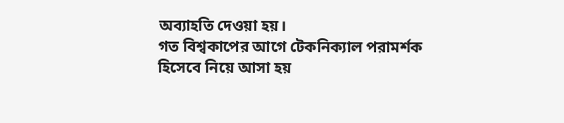অব্যাহতি দেওয়া হয়।
গত বিশ্বকাপের আগে টেকনিক্যাল পরামর্শক হিসেবে নিয়ে আসা হয়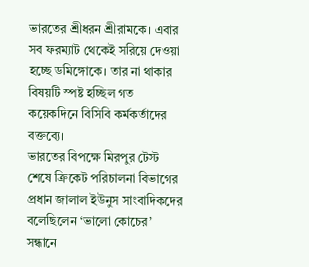ভারতের শ্রীধরন শ্রীরামকে। এবার সব ফরম্যাট থেকেই সরিয়ে দেওয়া হচ্ছে ডমিঙ্গোকে। তার না থাকার বিষয়টি স্পষ্ট হচ্ছিল গত কয়েকদিনে বিসিবি কর্মকর্তাদের বক্তব্যে।
ভারতের বিপক্ষে মিরপুর টেস্ট শেষে ক্রিকেট পরিচালনা বিভাগের প্রধান জালাল ইউনুস সাংবাদিকদের বলেছিলেন ‘ভালো কোচের’ সন্ধানে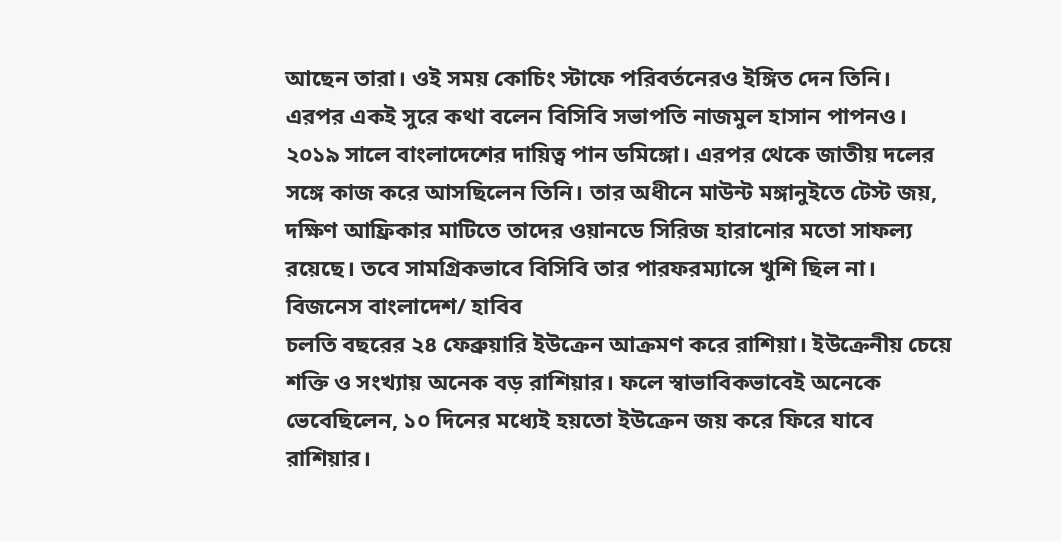আছেন তারা। ওই সময় কোচিং স্টাফে পরিবর্তনেরও ইঙ্গিত দেন তিনি। এরপর একই সুরে কথা বলেন বিসিবি সভাপতি নাজমুল হাসান পাপনও।
২০১৯ সালে বাংলাদেশের দায়িত্ব পান ডমিঙ্গো। এরপর থেকে জাতীয় দলের সঙ্গে কাজ করে আসছিলেন তিনি। তার অধীনে মাউন্ট মঙ্গানুইতে টেস্ট জয়, দক্ষিণ আফ্রিকার মাটিতে তাদের ওয়ানডে সিরিজ হারানোর মতো সাফল্য রয়েছে। তবে সামগ্রিকভাবে বিসিবি তার পারফরম্যান্সে খুশি ছিল না।
বিজনেস বাংলাদেশ/ হাবিব
চলতি বছরের ২৪ ফেব্রুয়ারি ইউক্রেন আক্রমণ করে রাশিয়া। ইউক্রেনীয় চেয়ে শক্তি ও সংখ্যায় অনেক বড় রাশিয়ার। ফলে স্বাভাবিকভাবেই অনেকে ভেবেছিলেন, ১০ দিনের মধ্যেই হয়তো ইউক্রেন জয় করে ফিরে যাবে রাশিয়ার।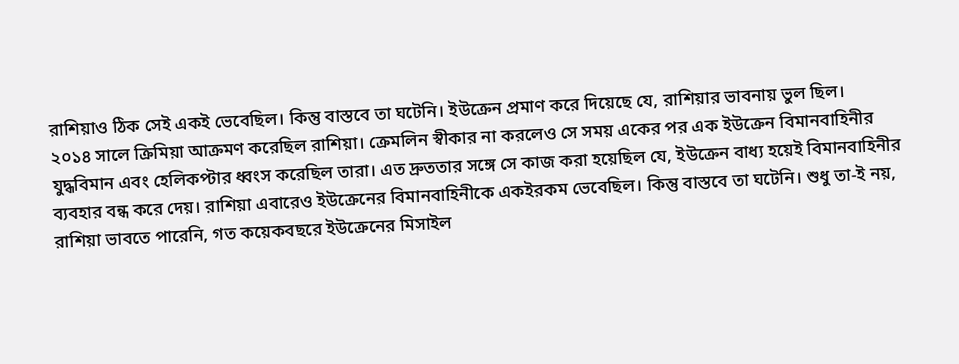রাশিয়াও ঠিক সেই একই ভেবেছিল। কিন্তু বাস্তবে তা ঘটেনি। ইউক্রেন প্রমাণ করে দিয়েছে যে, রাশিয়ার ভাবনায় ভুল ছিল।
২০১৪ সালে ক্রিমিয়া আক্রমণ করেছিল রাশিয়া। ক্রেমলিন স্বীকার না করলেও সে সময় একের পর এক ইউক্রেন বিমানবাহিনীর যুদ্ধবিমান এবং হেলিকপ্টার ধ্বংস করেছিল তারা। এত দ্রুততার সঙ্গে সে কাজ করা হয়েছিল যে, ইউক্রেন বাধ্য হয়েই বিমানবাহিনীর ব্যবহার বন্ধ করে দেয়। রাশিয়া এবারেও ইউক্রেনের বিমানবাহিনীকে একইরকম ভেবেছিল। কিন্তু বাস্তবে তা ঘটেনি। শুধু তা-ই নয়, রাশিয়া ভাবতে পারেনি, গত কয়েকবছরে ইউক্রেনের মিসাইল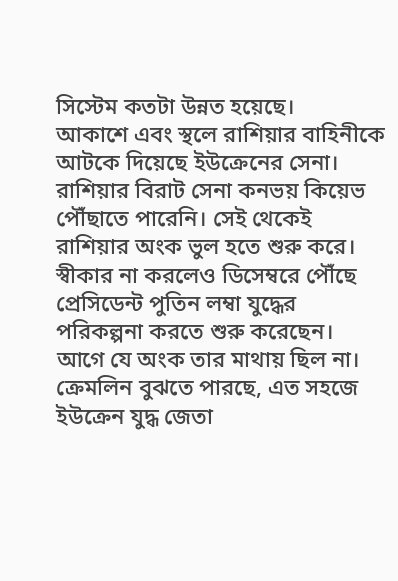সিস্টেম কতটা উন্নত হয়েছে।
আকাশে এবং স্থলে রাশিয়ার বাহিনীকে আটকে দিয়েছে ইউক্রেনের সেনা। রাশিয়ার বিরাট সেনা কনভয় কিয়েভ পৌঁছাতে পারেনি। সেই থেকেই রাশিয়ার অংক ভুল হতে শুরু করে। স্বীকার না করলেও ডিসেম্বরে পৌঁছে প্রেসিডেন্ট পুতিন লম্বা যুদ্ধের পরিকল্পনা করতে শুরু করেছেন। আগে যে অংক তার মাথায় ছিল না। ক্রেমলিন বুঝতে পারছে, এত সহজে ইউক্রেন যুদ্ধ জেতা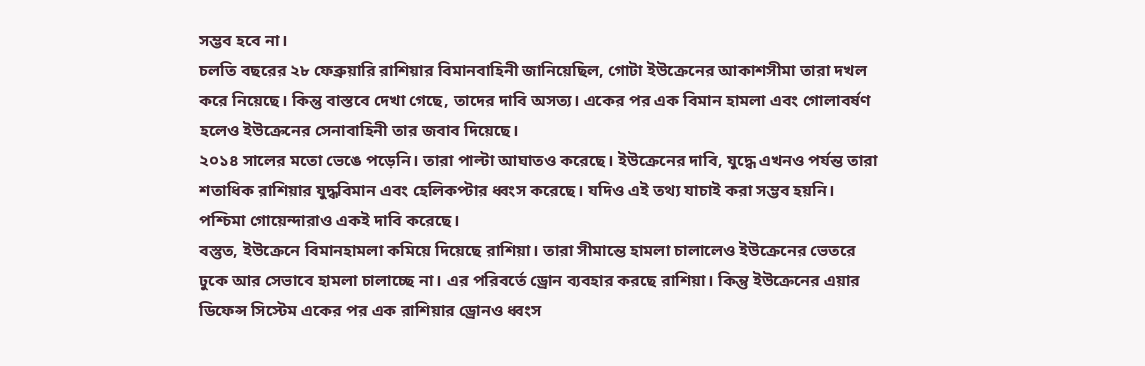সম্ভব হবে না।
চলতি বছরের ২৮ ফেব্রুয়ারি রাশিয়ার বিমানবাহিনী জানিয়েছিল, গোটা ইউক্রেনের আকাশসীমা তারা দখল করে নিয়েছে। কিন্তু বাস্তবে দেখা গেছে, তাদের দাবি অসত্য। একের পর এক বিমান হামলা এবং গোলাবর্ষণ হলেও ইউক্রেনের সেনাবাহিনী তার জবাব দিয়েছে।
২০১৪ সালের মতো ভেঙে পড়েনি। তারা পাল্টা আঘাতও করেছে। ইউক্রেনের দাবি, যুদ্ধে এখনও পর্যন্ত তারা শতাধিক রাশিয়ার যুদ্ধবিমান এবং হেলিকপ্টার ধ্বংস করেছে। যদিও এই তথ্য যাচাই করা সম্ভব হয়নি। পশ্চিমা গোয়েন্দারাও একই দাবি করেছে।
বস্তুত, ইউক্রেনে বিমানহামলা কমিয়ে দিয়েছে রাশিয়া। তারা সীমান্তে হামলা চালালেও ইউক্রেনের ভেতরে ঢুকে আর সেভাবে হামলা চালাচ্ছে না। এর পরিবর্তে ড্রোন ব্যবহার করছে রাশিয়া। কিন্তু ইউক্রেনের এয়ার ডিফেন্স সিস্টেম একের পর এক রাশিয়ার ড্রোনও ধ্বংস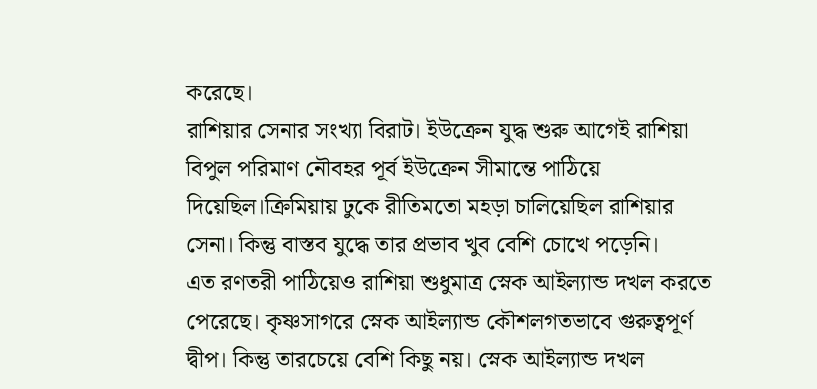করেছে।
রাশিয়ার সেনার সংখ্যা বিরাট। ইউক্রেন যুদ্ধ শুরু আগেই রাশিয়া বিপুল পরিমাণ নৌবহর পূর্ব ইউক্রেন সীমান্তে পাঠিয়ে দিয়েছিল।ক্রিমিয়ায় ঢুকে রীতিমতো মহড়া চালিয়েছিল রাশিয়ার সেনা। কিন্তু বাস্তব যুদ্ধে তার প্রভাব খুব বেশি চোখে পড়েনি।
এত রণতরী পাঠিয়েও রাশিয়া শুধুমাত্র স্নেক আইল্যান্ড দখল করতে পেরেছে। কৃষ্ণসাগরে স্নেক আইল্যান্ড কৌশলগতভাবে গুরুত্বপূর্ণ দ্বীপ। কিন্তু তারচেয়ে বেশি কিছু নয়। স্নেক আইল্যান্ড দখল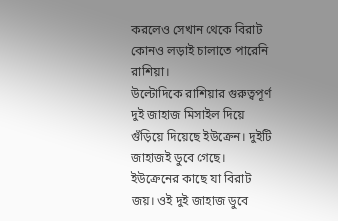করলেও সেখান থেকে বিরাট কোনও লড়াই চালাতে পারেনি রাশিয়া।
উল্টোদিকে রাশিয়ার গুরুত্বপূর্ণ দুই জাহাজ মিসাইল দিয়ে গুঁড়িয়ে দিয়েছে ইউক্রেন। দুইটি জাহাজই ডুবে গেছে। ইউক্রেনের কাছে যা বিরাট জয়। ওই দুই জাহাজ ডুবে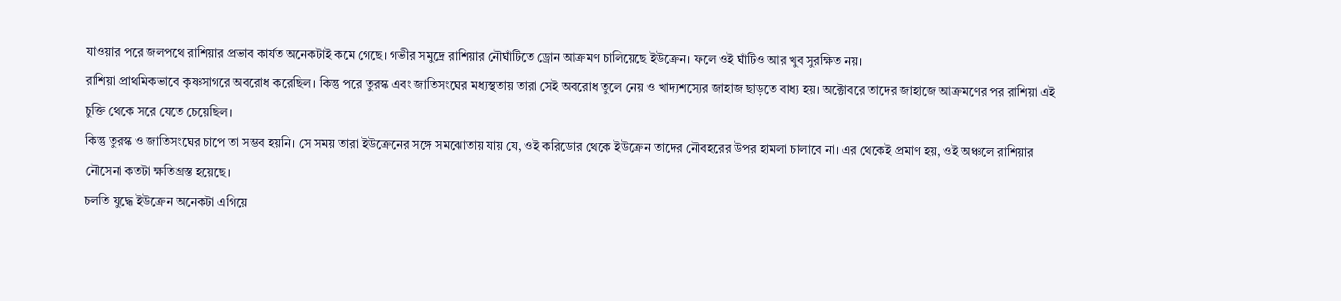যাওয়ার পরে জলপথে রাশিয়ার প্রভাব কার্যত অনেকটাই কমে গেছে। গভীর সমুদ্রে রাশিয়ার নৌঘাঁটিতে ড্রোন আক্রমণ চালিয়েছে ইউক্রেন। ফলে ওই ঘাঁটিও আর খুব সুরক্ষিত নয়।
রাশিয়া প্রাথমিকভাবে কৃষ্ণসাগরে অবরোধ করেছিল। কিন্তু পরে তুরস্ক এবং জাতিসংঘের মধ্যস্থতায় তারা সেই অবরোধ তুলে নেয় ও খাদ্যশস্যের জাহাজ ছাড়তে বাধ্য হয়। অক্টোবরে তাদের জাহাজে আক্রমণের পর রাশিয়া এই চুক্তি থেকে সরে যেতে চেয়েছিল।
কিন্তু তুরস্ক ও জাতিসংঘের চাপে তা সম্ভব হয়নি। সে সময় তারা ইউক্রেনের সঙ্গে সমঝোতায় যায় যে, ওই করিডোর থেকে ইউক্রেন তাদের নৌবহরের উপর হামলা চালাবে না। এর থেকেই প্রমাণ হয়, ওই অঞ্চলে রাশিয়ার নৌসেনা কতটা ক্ষতিগ্রস্ত হয়েছে।
চলতি যুদ্ধে ইউক্রেন অনেকটা এগিয়ে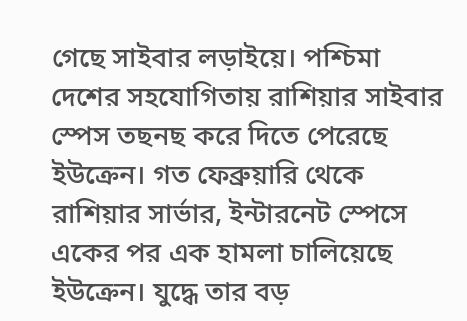গেছে সাইবার লড়াইয়ে। পশ্চিমা দেশের সহযোগিতায় রাশিয়ার সাইবার স্পেস তছনছ করে দিতে পেরেছে ইউক্রেন। গত ফেব্রুয়ারি থেকে রাশিয়ার সার্ভার, ইন্টারনেট স্পেসে একের পর এক হামলা চালিয়েছে ইউক্রেন। যুদ্ধে তার বড়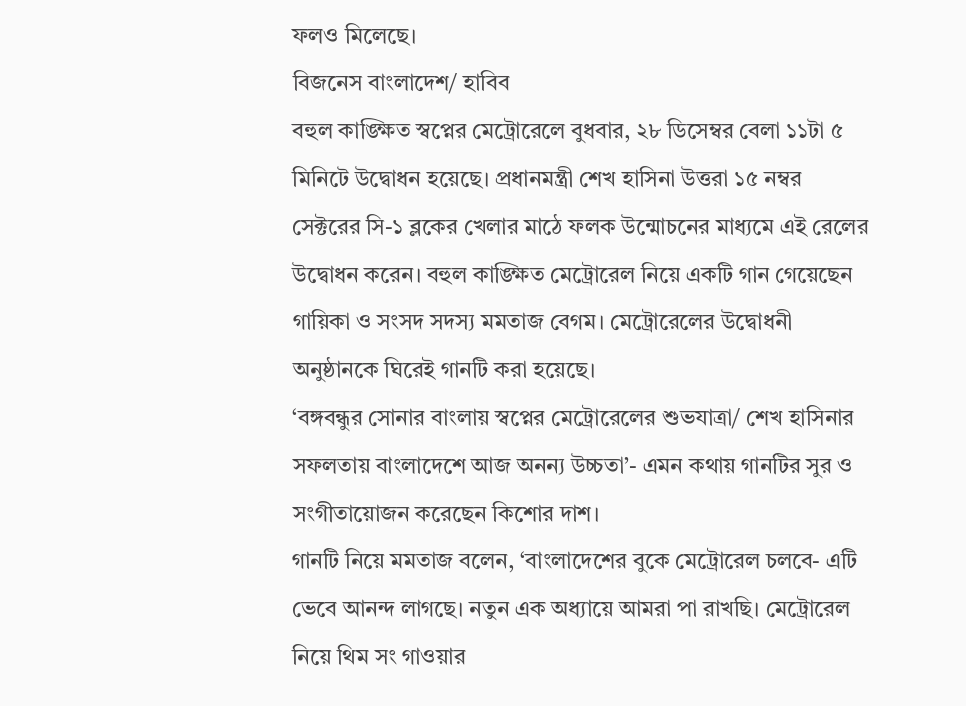ফলও মিলেছে।
বিজনেস বাংলাদেশ/ হাবিব
বহুল কাঙ্ক্ষিত স্বপ্নের মেট্রোরেলে বুধবার, ২৮ ডিসেম্বর বেলা ১১টা ৫ মিনিটে উদ্বোধন হয়েছে। প্রধানমন্ত্রী শেখ হাসিনা উত্তরা ১৫ নম্বর সেক্টরের সি-১ ব্লকের খেলার মাঠে ফলক উন্মোচনের মাধ্যমে এই রেলের উদ্বোধন করেন। বহুল কাঙ্ক্ষিত মেট্রোরেল নিয়ে একটি গান গেয়েছেন গায়িকা ও সংসদ সদস্য মমতাজ বেগম। মেট্রোরেলের উদ্বোধনী অনুষ্ঠানকে ঘিরেই গানটি করা হয়েছে।
‘বঙ্গবন্ধুর সোনার বাংলায় স্বপ্নের মেট্রোরেলের শুভযাত্রা/ শেখ হাসিনার সফলতায় বাংলাদেশে আজ অনন্য উচ্চতা’- এমন কথায় গানটির সুর ও সংগীতায়োজন করেছেন কিশোর দাশ।
গানটি নিয়ে মমতাজ বলেন, ‘বাংলাদেশের বুকে মেট্রোরেল চলবে- এটি ভেবে আনন্দ লাগছে। নতুন এক অধ্যায়ে আমরা পা রাখছি। মেট্রোরেল নিয়ে থিম সং গাওয়ার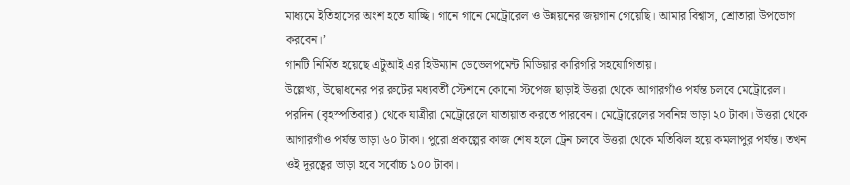মাধ্যমে ইতিহাসের অংশ হতে যাচ্ছি। গানে গানে মেট্রোরেল ও উন্নয়নের জয়গান গেয়েছি। আমার বিশ্বাস, শ্রোতারা উপভোগ করবেন।’
গানটি নির্মিত হয়েছে এটুআই এর হিউম্যান ডেভেলপমেন্ট মিডিয়ার কারিগরি সহযোগিতায়।
উল্লেখ্য, উদ্বোধনের পর রুটের মধ্যবর্তী স্টেশনে কোনো স্টপেজ ছাড়াই উত্তরা থেকে আগারগাঁও পর্যন্ত চলবে মেট্রোরেল। পরদিন (বৃহস্পতিবার) থেকে যাত্রীরা মেট্রোরেলে যাতায়াত করতে পারবেন। মেট্রোরেলের সর্বনিম্ন ভাড়া ২০ টাকা। উত্তরা থেকে আগারগাঁও পর্যন্ত ভাড়া ৬০ টাকা। পুরো প্রকল্পের কাজ শেষ হলে ট্রেন চলবে উত্তরা থেকে মতিঝিল হয়ে কমলাপুর পর্যন্ত। তখন ওই দূরত্বের ভাড়া হবে সর্বোচ্চ ১০০ টাকা।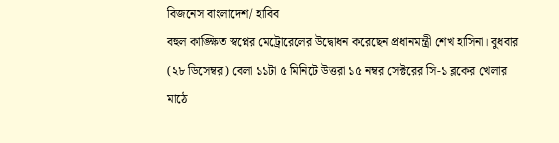বিজনেস বাংলাদেশ/ হাবিব
বহুল কাঙ্ক্ষিত স্বপ্নের মেট্রোরেলের উদ্বোধন করেছেন প্রধানমন্ত্রী শেখ হাসিনা। বুধবার (২৮ ডিসেম্বর) বেলা ১১টা ৫ মিনিটে উত্তরা ১৫ নম্বর সেক্টরের সি-১ ব্লকের খেলার মাঠে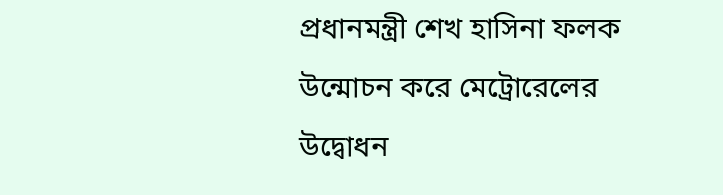প্রধানমন্ত্রী শেখ হাসিনা ফলক উন্মোচন করে মেট্রোরেলের উদ্বোধন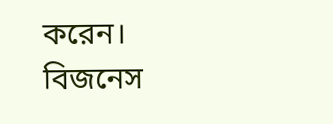করেন।
বিজনেস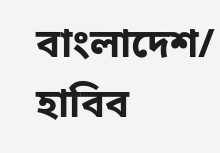বাংলাদেশ/ হাবিব